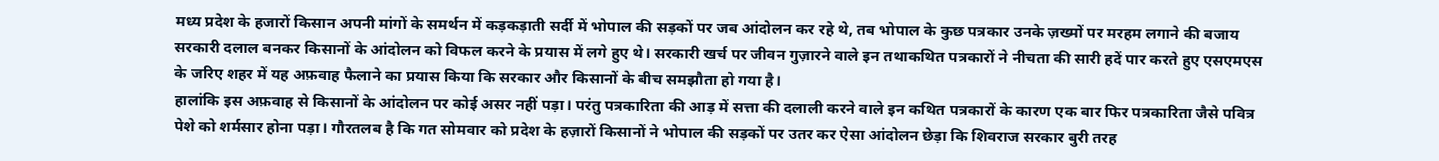मध्य प्रदेश के हजारों किसान अपनी मांगों के समर्थन में कड़कड़ाती सर्दी में भोपाल की सड़कों पर जब आंदोलन कर रहे थे, तब भोपाल के कुछ पत्रकार उनके ज़ख्मों पर मरहम लगाने की बजाय सरकारी दलाल बनकर किसानों के आंदोलन को विफल करने के प्रयास में लगे हुए थे। सरकारी खर्च पर जीवन गुज़ारने वाले इन तथाकथित पत्रकारों ने नीचता की सारी हदें पार करते हुए एसएमएस के जरिए शहर में यह अफ़वाह फैलाने का प्रयास किया कि सरकार और किसानों के बीच समझौता हो गया है।
हालांकि इस अफ़वाह से किसानों के आंदोलन पर कोई असर नहीं पड़ा। परंतु पत्रकारिता की आड़ में सत्ता की दलाली करने वाले इन कथित पत्रकारों के कारण एक बार फिर पत्रकारिता जैसे पवित्र पेशे को शर्मसार होना पड़ा। गौरतलब है कि गत सोमवार को प्रदेश के हज़ारों किसानों ने भोपाल की सड़कों पर उतर कर ऐसा आंदोलन छेड़ा कि शिवराज सरकार बुरी तरह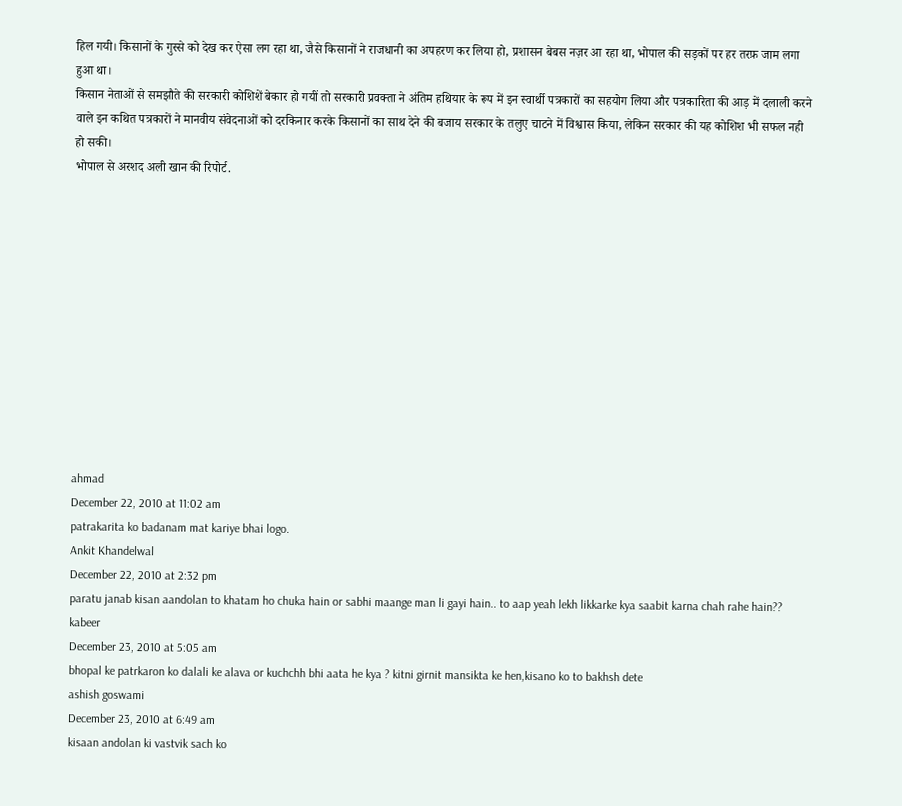हिल गयी। किसानों के गुस्से को देख कर ऐसा लग रहा था, जैसे किसानों ने राजधानी का अपहरण कर लिया हो, प्रशासन बेबस नज़र आ रहा था, भोपाल की सड़कों पर हर तरफ़ जाम लगा हुआ था।
किसान नेताओं से समझौते की सरकारी कोशिशें बेकार हो गयीं तो सरकारी प्रवक्ता ने अंतिम हथियार के रूप में इन स्वार्थी पत्रकारों का सहयोग लिया और पत्रकारिता की आड़ में दलाली करने वाले इन कथित पत्रकारों ने मानवीय संवेदनाओं को दरकिनार करके किसानों का साथ देने की बजाय सरकार के तलुए चाटने में विश्वास किया, लेकिन सरकार की यह कोशिश भी सफल नही हो सकी।
भोपाल से अरशद अली खान की रिपोर्ट.












ahmad
December 22, 2010 at 11:02 am
patrakarita ko badanam mat kariye bhai logo.
Ankit Khandelwal
December 22, 2010 at 2:32 pm
paratu janab kisan aandolan to khatam ho chuka hain or sabhi maange man li gayi hain.. to aap yeah lekh likkarke kya saabit karna chah rahe hain??
kabeer
December 23, 2010 at 5:05 am
bhopal ke patrkaron ko dalali ke alava or kuchchh bhi aata he kya ? kitni girnit mansikta ke hen,kisano ko to bakhsh dete
ashish goswami
December 23, 2010 at 6:49 am
kisaan andolan ki vastvik sach ko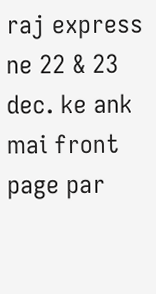raj express ne 22 & 23 dec. ke ank mai front page par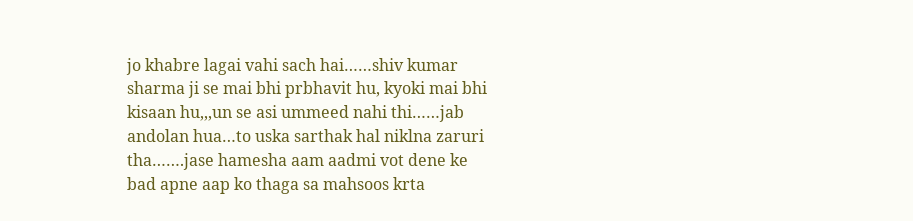jo khabre lagai vahi sach hai……shiv kumar sharma ji se mai bhi prbhavit hu, kyoki mai bhi kisaan hu,,,un se asi ummeed nahi thi……jab andolan hua…to uska sarthak hal niklna zaruri tha…….jase hamesha aam aadmi vot dene ke bad apne aap ko thaga sa mahsoos krta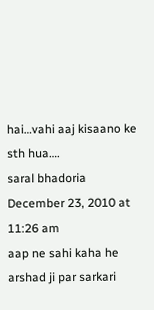hai…vahi aaj kisaano ke sth hua….
saral bhadoria
December 23, 2010 at 11:26 am
aap ne sahi kaha he arshad ji par sarkari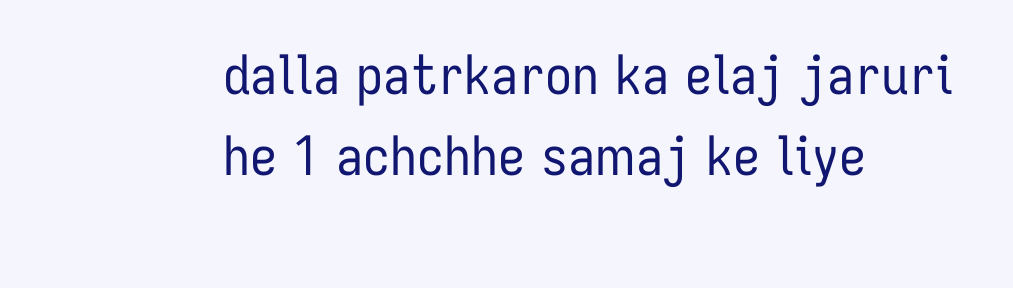dalla patrkaron ka elaj jaruri he 1 achchhe samaj ke liye